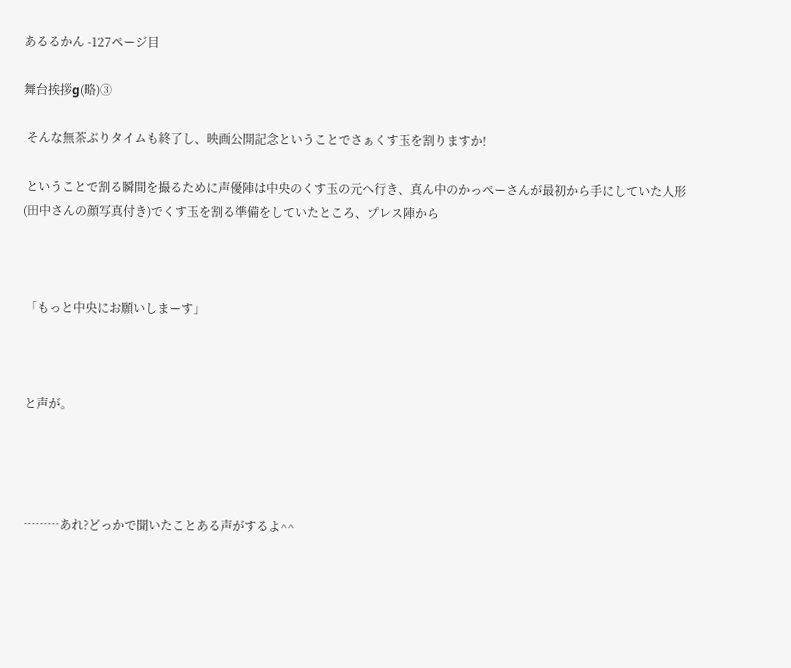あるるかん -127ページ目

舞台挨拶g(略)③

 そんな無茶ぶりタイムも終了し、映画公開記念ということでさぁくす玉を割りますか!

 ということで割る瞬間を撮るために声優陣は中央のくす玉の元へ行き、真ん中のかっぺーさんが最初から手にしていた人形(田中さんの顔写真付き)でくす玉を割る準備をしていたところ、プレス陣から



 「もっと中央にお願いしまーす」



 と声が。




 ………あれ?どっかで聞いたことある声がするよ^^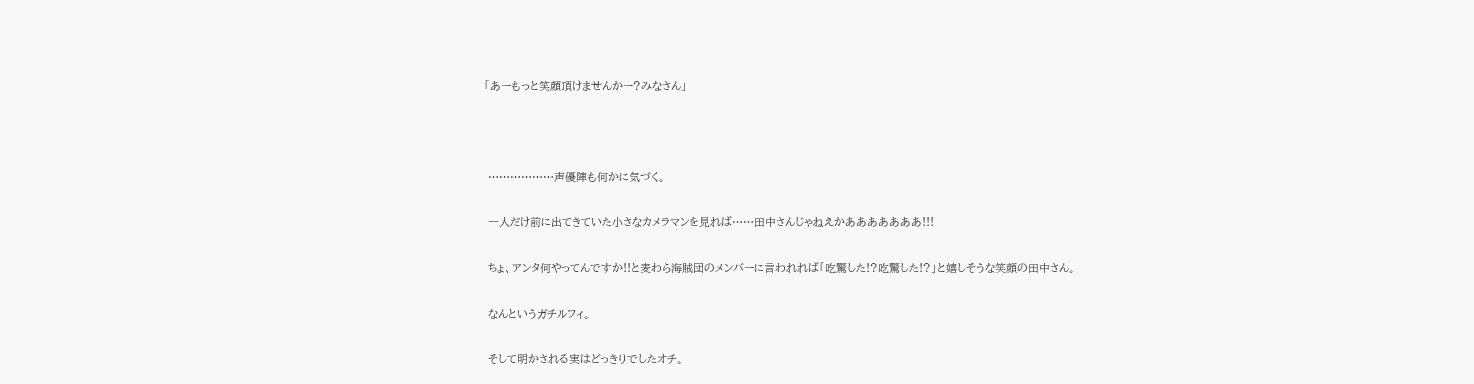「あーもっと笑顔頂けませんかー?みなさん」



 ………………声優陣も何かに気づく。

 一人だけ前に出てきていた小さなカメラマンを見れば……田中さんじゃねえかあああああああ!!!

 ちょ、アンタ何やってんですか!!と麦わら海賊団のメンバーに言われれば「吃驚した!?吃驚した!?」と嬉しそうな笑顔の田中さん。

 なんというガチルフィ。

 そして明かされる実はどっきりでしたオチ。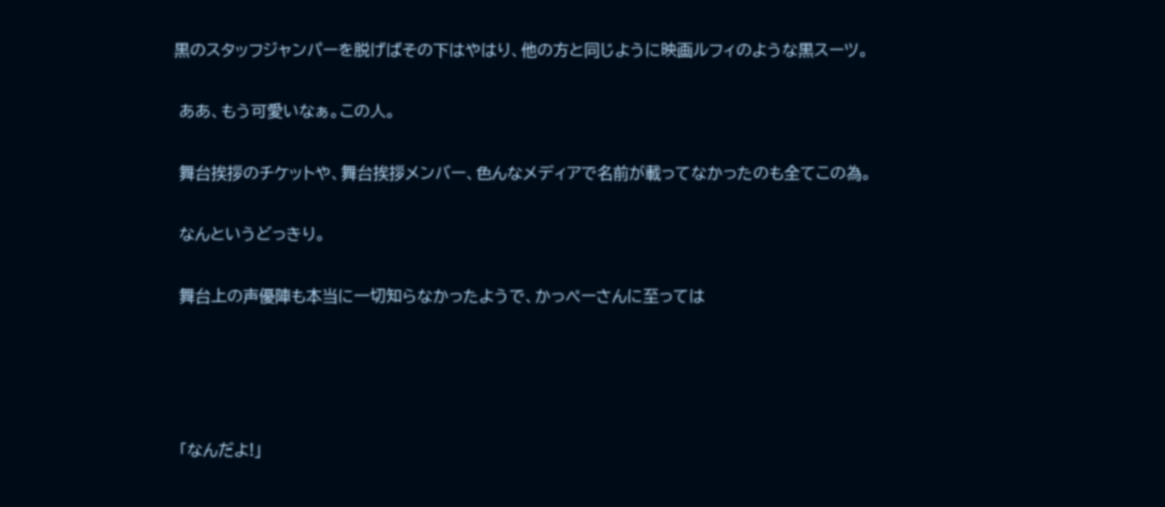黒のスタッフジャンパーを脱げばその下はやはり、他の方と同じように映画ルフィのような黒スーツ。

 ああ、もう可愛いなぁ。この人。

 舞台挨拶のチケットや、舞台挨拶メンバー、色んなメディアで名前が載ってなかったのも全てこの為。

 なんというどっきり。

 舞台上の声優陣も本当に一切知らなかったようで、かっぺーさんに至っては




 「なんだよ!」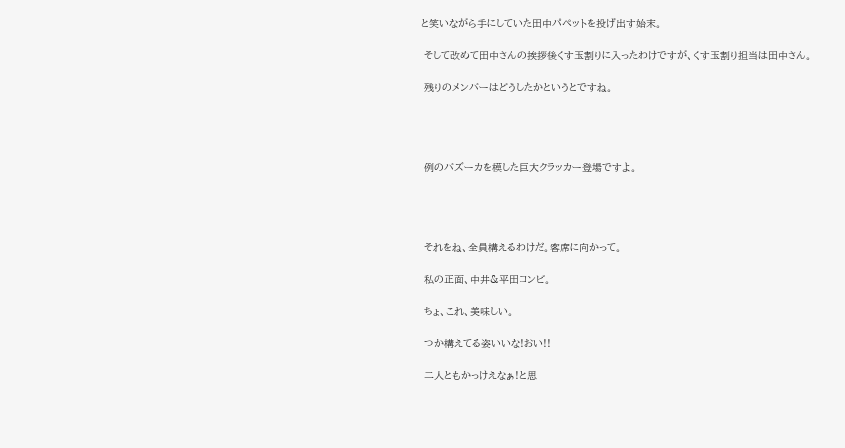と笑いながら手にしていた田中パペットを投げ出す始末。

 そして改めて田中さんの挨拶後くす玉割りに入ったわけですが、くす玉割り担当は田中さん。

 残りのメンバーはどうしたかというとですね。




 例のバズーカを模した巨大クラッカー登場ですよ。




 それをね、全員構えるわけだ。客席に向かって。

 私の正面、中井&平田コンビ。

 ちょ、これ、美味しい。

 つか構えてる姿いいな!おい!!

 二人ともかっけえなぁ!と思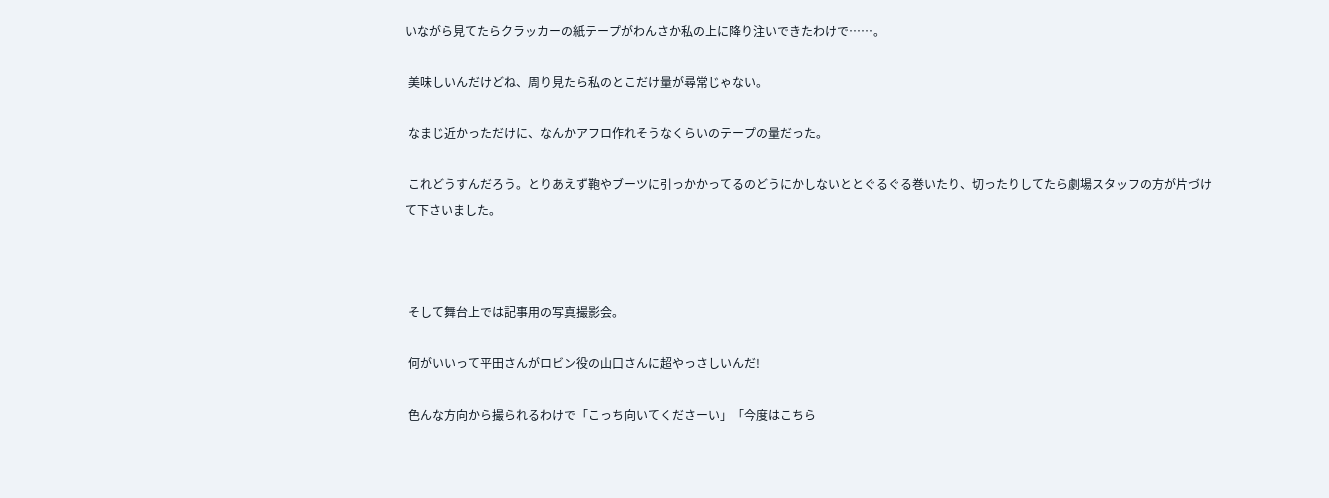いながら見てたらクラッカーの紙テープがわんさか私の上に降り注いできたわけで……。

 美味しいんだけどね、周り見たら私のとこだけ量が尋常じゃない。

 なまじ近かっただけに、なんかアフロ作れそうなくらいのテープの量だった。

 これどうすんだろう。とりあえず鞄やブーツに引っかかってるのどうにかしないととぐるぐる巻いたり、切ったりしてたら劇場スタッフの方が片づけて下さいました。



 そして舞台上では記事用の写真撮影会。

 何がいいって平田さんがロビン役の山口さんに超やっさしいんだ!

 色んな方向から撮られるわけで「こっち向いてくださーい」「今度はこちら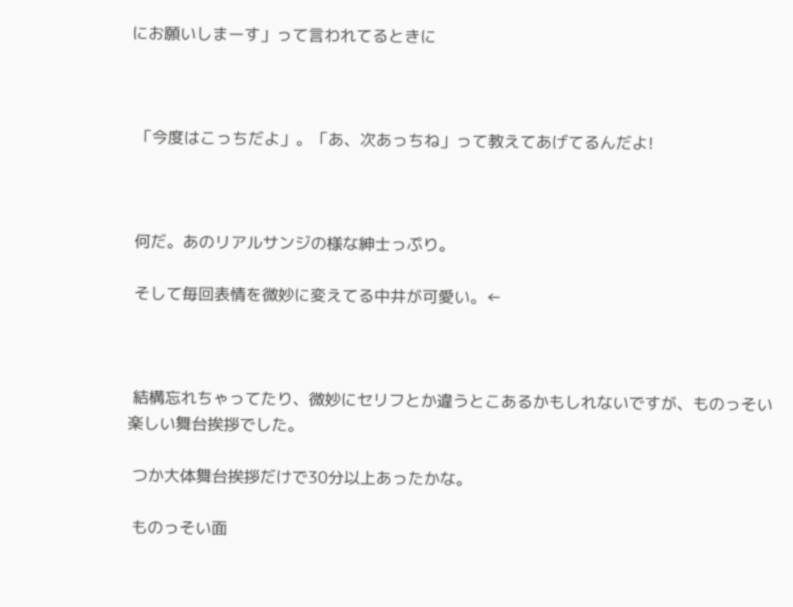にお願いしまーす」って言われてるときに



 「今度はこっちだよ」。「あ、次あっちね」って教えてあげてるんだよ!



 何だ。あのリアルサンジの様な紳士っぷり。

 そして毎回表情を微妙に変えてる中井が可愛い。←



 結構忘れちゃってたり、微妙にセリフとか違うとこあるかもしれないですが、ものっそい楽しい舞台挨拶でした。

 つか大体舞台挨拶だけで30分以上あったかな。

 ものっそい面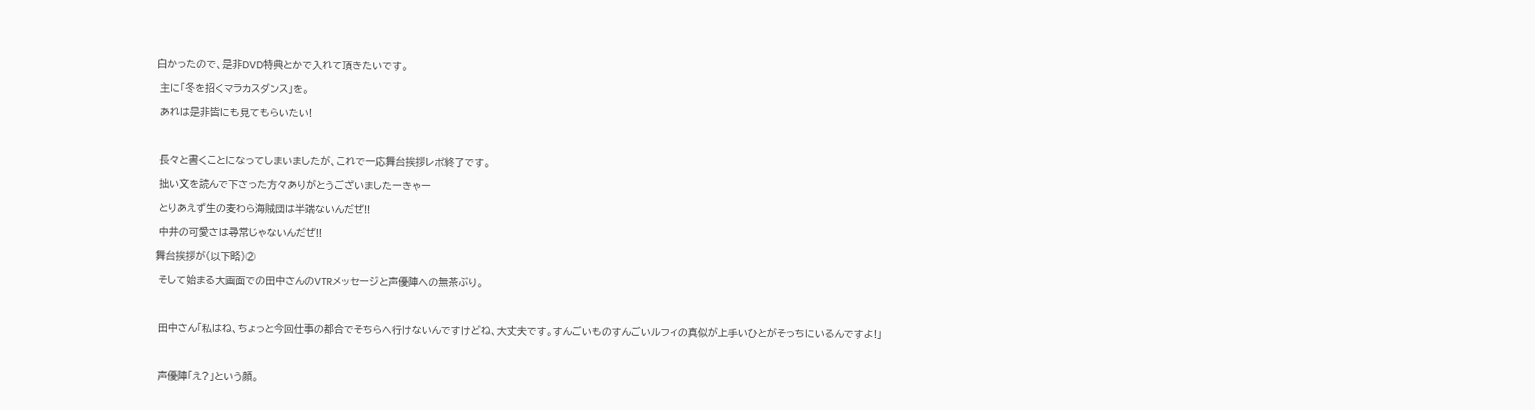白かったので、是非DVD特典とかで入れて頂きたいです。

 主に「冬を招くマラカスダンス」を。

 あれは是非皆にも見てもらいたい!



 長々と書くことになってしまいましたが、これで一応舞台挨拶レポ終了です。

 拙い文を読んで下さった方々ありがとうございましたーきゃー

 とりあえず生の麦わら海賊団は半端ないんだぜ!!

 中井の可愛さは尋常じゃないんだぜ!!

舞台挨拶が(以下略)②

 そして始まる大画面での田中さんのVTRメッセージと声優陣への無茶ぶり。



 田中さん「私はね、ちょっと今回仕事の都合でそちらへ行けないんですけどね、大丈夫です。すんごいものすんごいルフィの真似が上手いひとがそっちにいるんですよ!」



 声優陣「え?」という顔。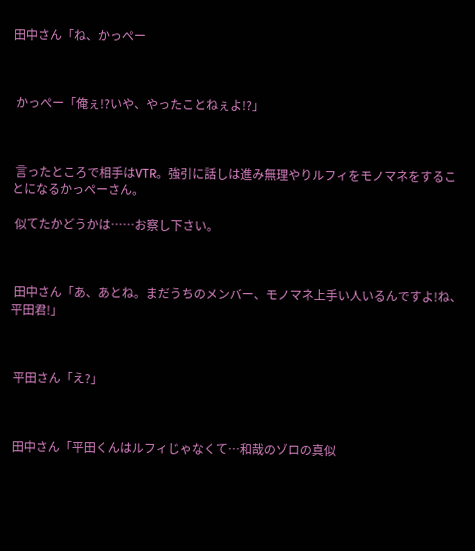田中さん「ね、かっぺー



 かっぺー「俺ぇ!?いや、やったことねぇよ!?」



 言ったところで相手はVTR。強引に話しは進み無理やりルフィをモノマネをすることになるかっぺーさん。

 似てたかどうかは……お察し下さい。



 田中さん「あ、あとね。まだうちのメンバー、モノマネ上手い人いるんですよ!ね、平田君!」



 平田さん「え?」



 田中さん「平田くんはルフィじゃなくて…和哉のゾロの真似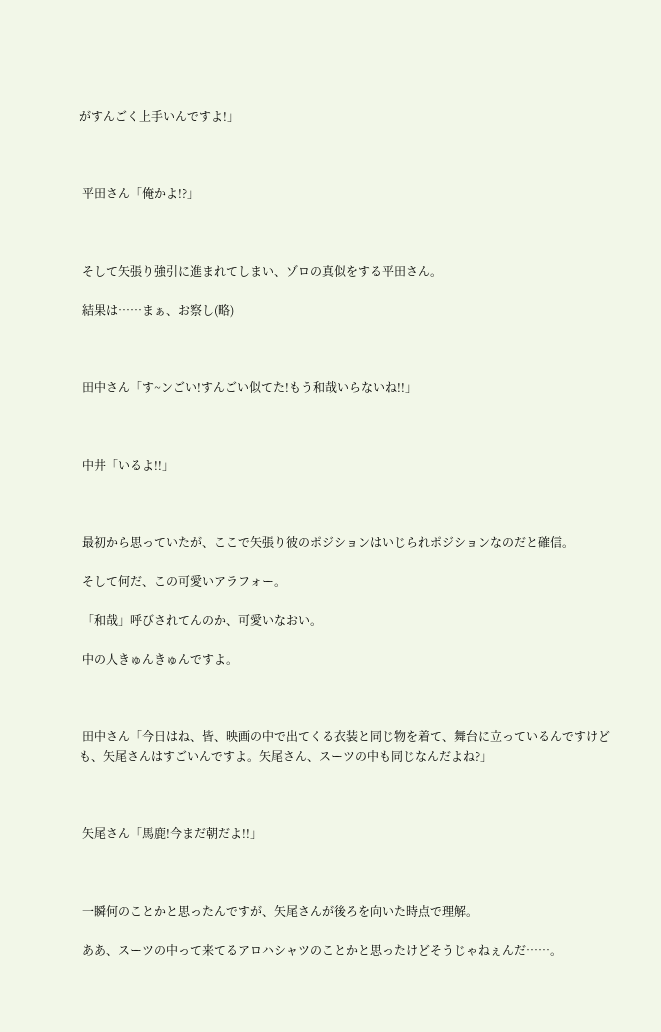がすんごく上手いんですよ!」



 平田さん「俺かよ!?」



 そして矢張り強引に進まれてしまい、ゾロの真似をする平田さん。

 結果は……まぁ、お察し(略)



 田中さん「す~ンごい!すんごい似てた!もう和哉いらないね!!」



 中井「いるよ!!」



 最初から思っていたが、ここで矢張り彼のポジションはいじられポジションなのだと確信。

 そして何だ、この可愛いアラフォー。

 「和哉」呼びされてんのか、可愛いなおい。

 中の人きゅんきゅんですよ。



 田中さん「今日はね、皆、映画の中で出てくる衣装と同じ物を着て、舞台に立っているんですけども、矢尾さんはすごいんですよ。矢尾さん、スーツの中も同じなんだよね?」



 矢尾さん「馬鹿!今まだ朝だよ!!」



 一瞬何のことかと思ったんですが、矢尾さんが後ろを向いた時点で理解。

 ああ、スーツの中って来てるアロハシャツのことかと思ったけどそうじゃねぇんだ……。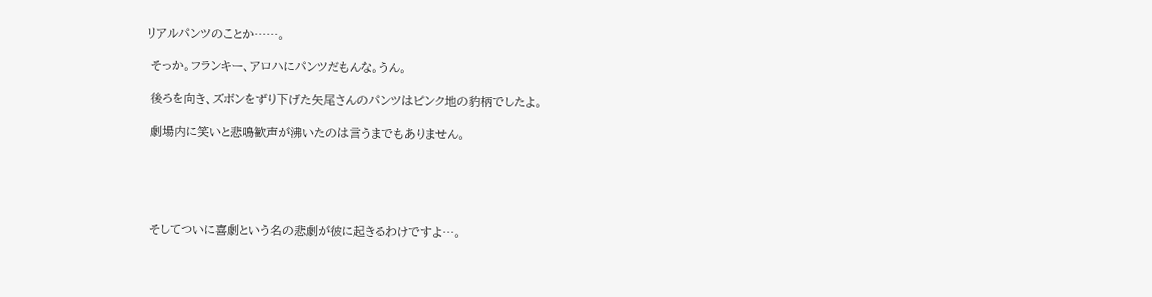リアルパンツのことか……。

 そっか。フランキー、アロハにパンツだもんな。うん。

 後ろを向き、ズボンをずり下げた矢尾さんのパンツはピンク地の豹柄でしたよ。

 劇場内に笑いと悲鳴歓声が沸いたのは言うまでもありません。





 そしてついに喜劇という名の悲劇が彼に起きるわけですよ…。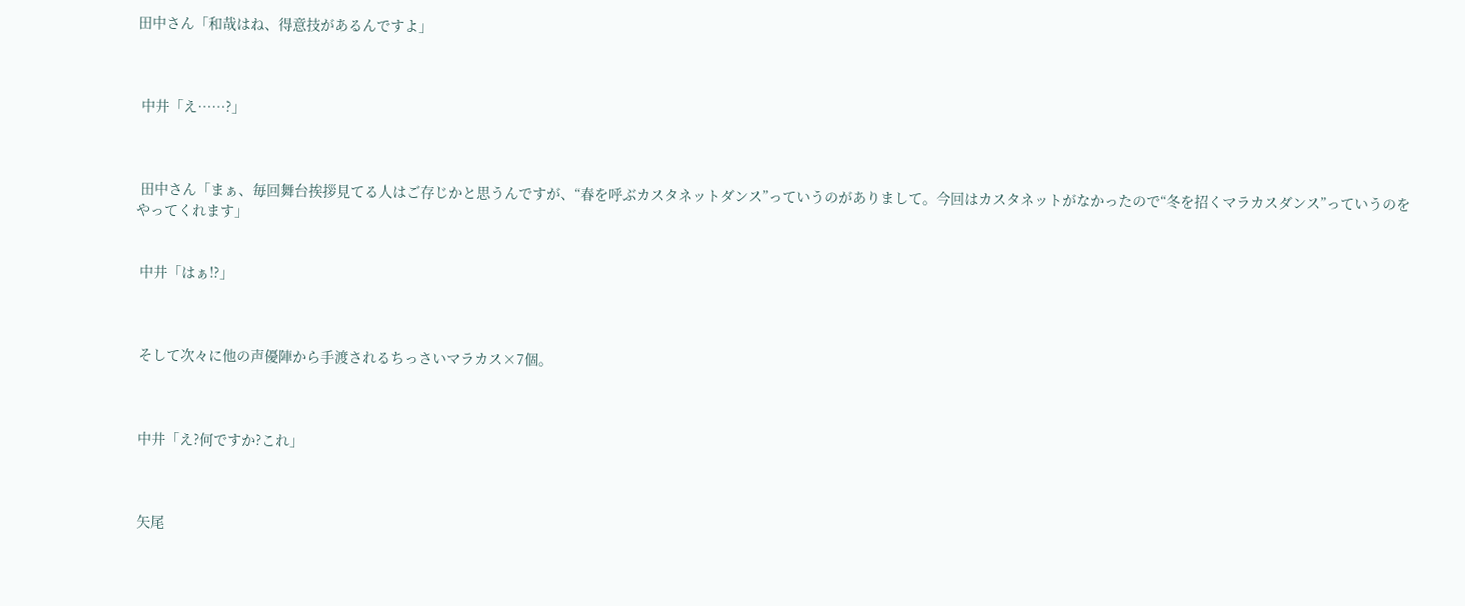田中さん「和哉はね、得意技があるんですよ」



 中井「え……?」



 田中さん「まぁ、毎回舞台挨拶見てる人はご存じかと思うんですが、“春を呼ぶカスタネットダンス”っていうのがありまして。今回はカスタネットがなかったので“冬を招くマラカスダンス”っていうのをやってくれます」


 中井「はぁ!?」



 そして次々に他の声優陣から手渡されるちっさいマラカス×7個。



 中井「え?何ですか?これ」



 矢尾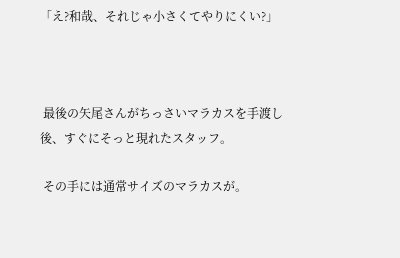「え?和哉、それじゃ小さくてやりにくい?」



 最後の矢尾さんがちっさいマラカスを手渡し後、すぐにそっと現れたスタッフ。

 その手には通常サイズのマラカスが。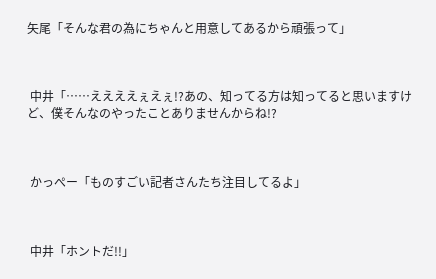矢尾「そんな君の為にちゃんと用意してあるから頑張って」



 中井「……ええええぇえぇ!?あの、知ってる方は知ってると思いますけど、僕そんなのやったことありませんからね!?



 かっぺー「ものすごい記者さんたち注目してるよ」



 中井「ホントだ!!」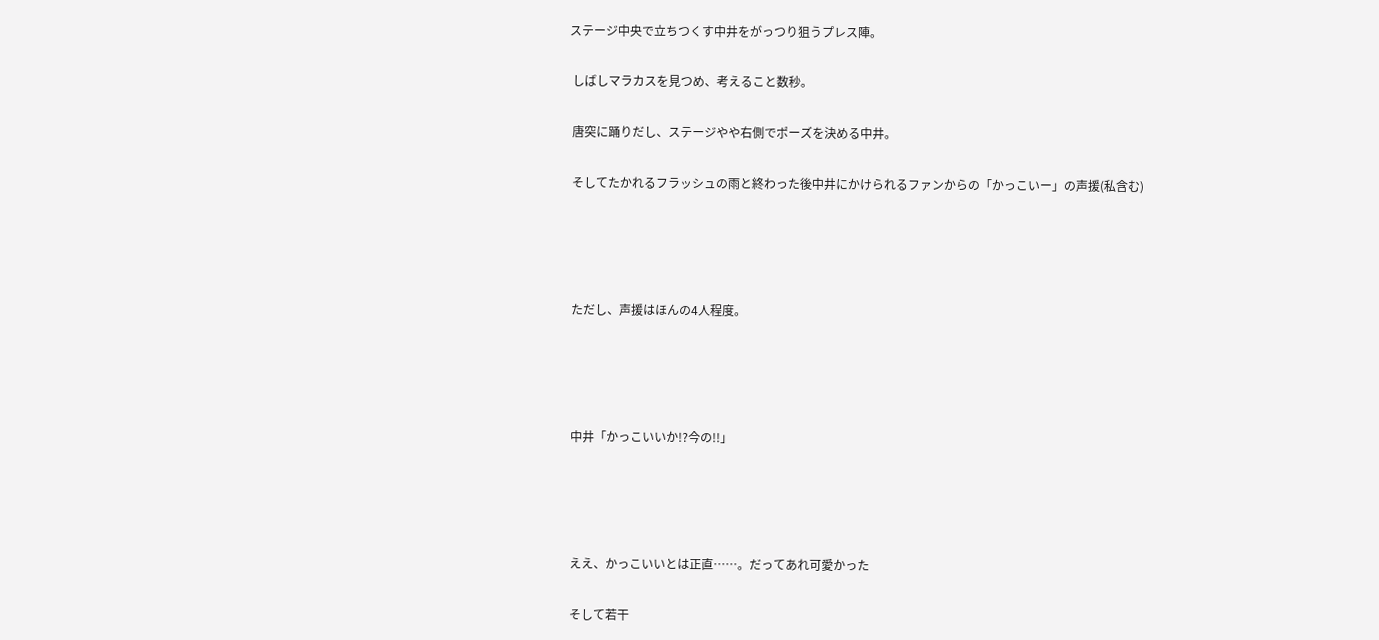ステージ中央で立ちつくす中井をがっつり狙うプレス陣。

 しばしマラカスを見つめ、考えること数秒。

 唐突に踊りだし、ステージやや右側でポーズを決める中井。

 そしてたかれるフラッシュの雨と終わった後中井にかけられるファンからの「かっこいー」の声援(私含む)




 ただし、声援はほんの4人程度。




 中井「かっこいいか!?今の!!」




 ええ、かっこいいとは正直……。だってあれ可愛かった

 そして若干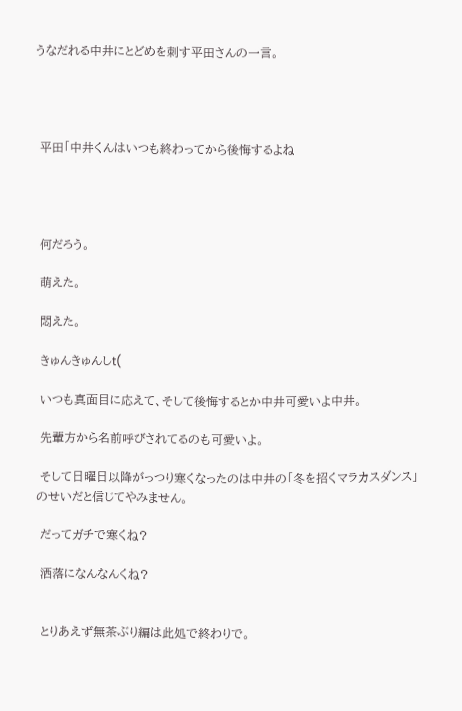うなだれる中井にとどめを刺す平田さんの一言。




 平田「中井くんはいつも終わってから後悔するよね




 何だろう。

 萌えた。

 悶えた。

 きゅんきゅんしt(

 いつも真面目に応えて、そして後悔するとか中井可愛いよ中井。

 先輩方から名前呼びされてるのも可愛いよ。

 そして日曜日以降がっつり寒くなったのは中井の「冬を招くマラカスダンス」のせいだと信じてやみません。

 だってガチで寒くね?

 洒落になんなんくね?


 とりあえず無茶ぶり編は此処で終わりで。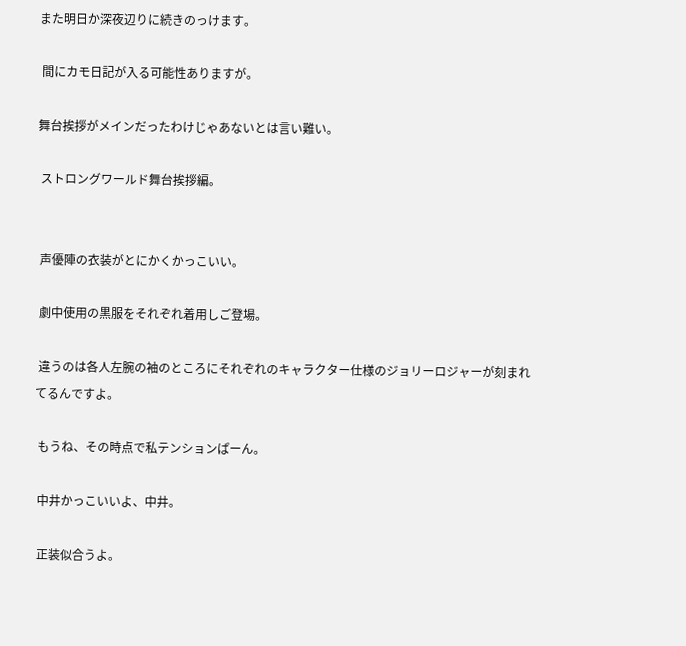また明日か深夜辺りに続きのっけます。

 間にカモ日記が入る可能性ありますが。

舞台挨拶がメインだったわけじゃあないとは言い難い。

 ストロングワールド舞台挨拶編。


 声優陣の衣装がとにかくかっこいい。

 劇中使用の黒服をそれぞれ着用しご登場。

 違うのは各人左腕の袖のところにそれぞれのキャラクター仕様のジョリーロジャーが刻まれてるんですよ。

 もうね、その時点で私テンションぱーん。

 中井かっこいいよ、中井。

 正装似合うよ。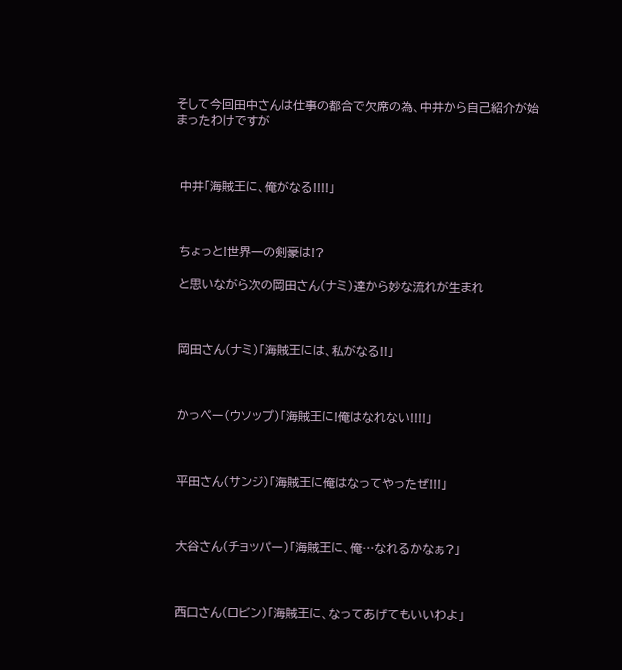そして今回田中さんは仕事の都合で欠席の為、中井から自己紹介が始まったわけですが



 中井「海賊王に、俺がなる!!!!」



 ちょっと!世界一の剣豪は!?

 と思いながら次の岡田さん(ナミ)達から妙な流れが生まれ



 岡田さん(ナミ)「海賊王には、私がなる!!」



 かっぺー(ウソップ)「海賊王に!俺はなれない!!!!」



 平田さん(サンジ)「海賊王に俺はなってやったぜ!!!」



 大谷さん(チョッパー)「海賊王に、俺…なれるかなぁ?」



 西口さん(ロビン)「海賊王に、なってあげてもいいわよ」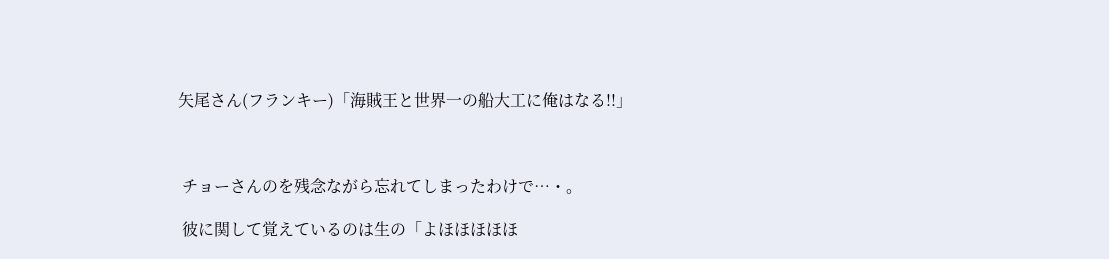矢尾さん(フランキー)「海賊王と世界一の船大工に俺はなる!!」



 チョーさんのを残念ながら忘れてしまったわけで…・。

 彼に関して覚えているのは生の「よほほほほほ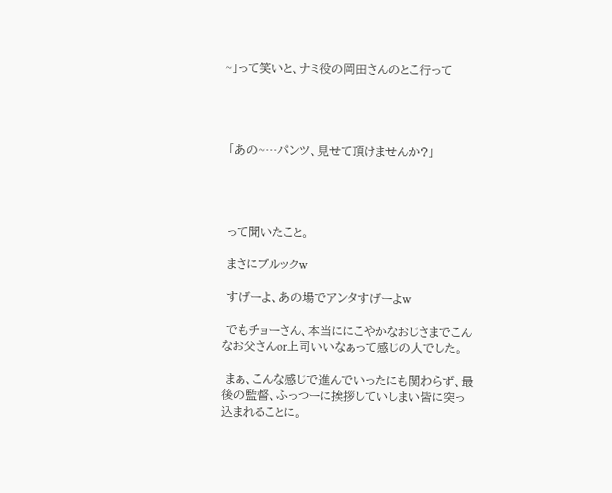~」って笑いと、ナミ役の岡田さんのとこ行って




 「あの~…パンツ、見せて頂けませんか?」




 って聞いたこと。

 まさにブルックw

 すげーよ、あの場でアンタすげーよw

 でもチョーさん、本当ににこやかなおじさまでこんなお父さんor上司いいなぁって感じの人でした。

 まぁ、こんな感じで進んでいったにも関わらず、最後の監督、ふっつーに挨拶していしまい皆に突っ込まれることに。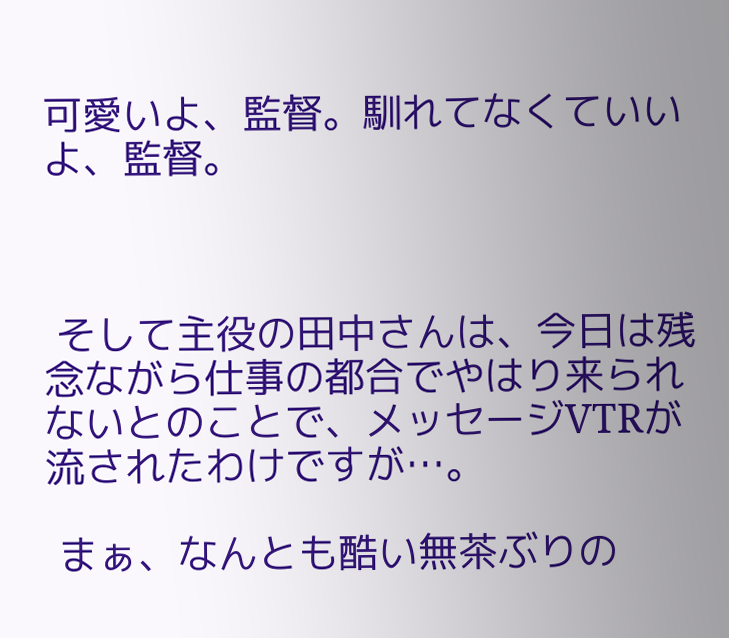可愛いよ、監督。馴れてなくていいよ、監督。



 そして主役の田中さんは、今日は残念ながら仕事の都合でやはり来られないとのことで、メッセージVTRが流されたわけですが…。

 まぁ、なんとも酷い無茶ぶりの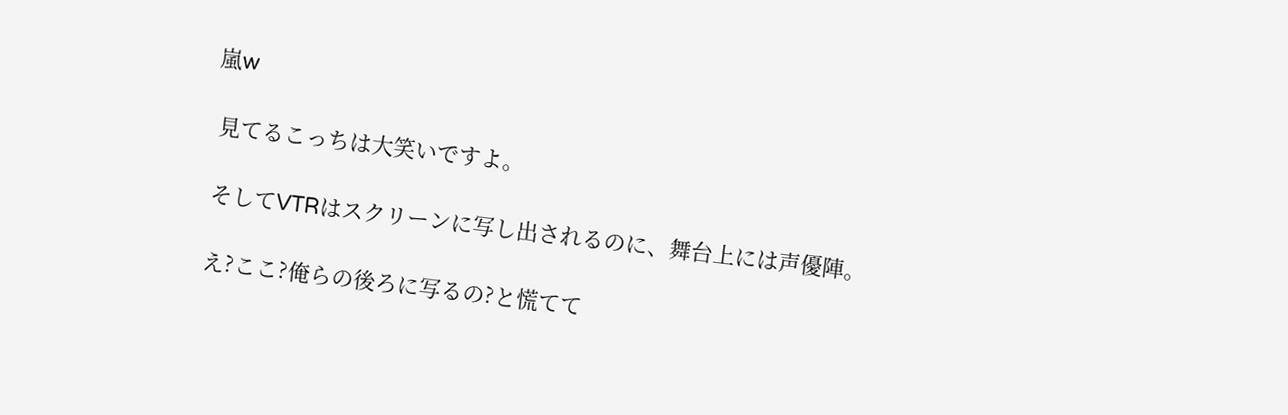嵐w

 見てるこっちは大笑いですよ。

 そしてVTRはスクリーンに写し出されるのに、舞台上には声優陣。

 え?ここ?俺らの後ろに写るの?と慌てて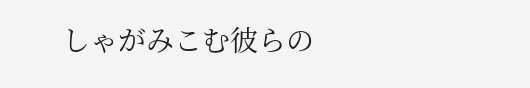しゃがみこむ彼らの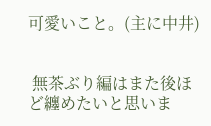可愛いこと。(主に中井)


 無茶ぶり編はまた後ほど纏めたいと思いま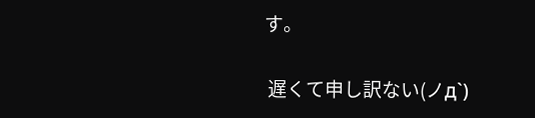す。

 遅くて申し訳ない(ノд`)